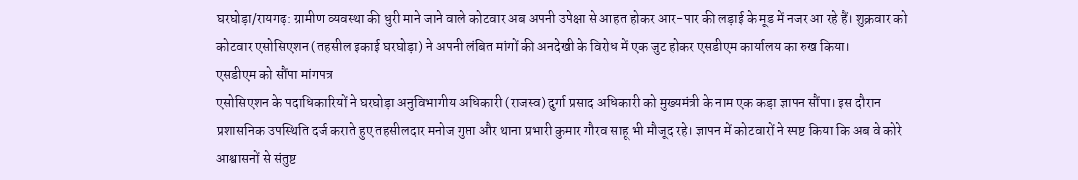घरघोड़ा/रायगढ़: ग्रामीण व्यवस्था की धुरी माने जाने वाले कोटवार अब अपनी उपेक्षा से आहत होकर आर-पार की लड़ाई के मूड में नजर आ रहे हैं। शुक्रवार को कोटवार एसोसिएशन (तहसील इकाई घरघोड़ा) ने अपनी लंबित मांगों की अनदेखी के विरोध में एक जुट होकर एसडीएम कार्यालय का रुख किया।
एसडीएम को सौंपा मांगपत्र
एसोसिएशन के पदाधिकारियों ने घरघोड़ा अनुविभागीय अधिकारी (राजस्व) दुर्गा प्रसाद अधिकारी को मुख्यमंत्री के नाम एक कड़ा ज्ञापन सौंपा। इस दौरान प्रशासनिक उपस्थिति दर्ज कराते हुए तहसीलदार मनोज गुप्ता और थाना प्रभारी कुमार गौरव साहू भी मौजूद रहे। ज्ञापन में कोटवारों ने स्पष्ट किया कि अब वे कोरे आश्वासनों से संतुष्ट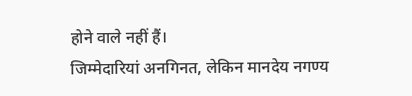होने वाले नहीं हैं।
जिम्मेदारियां अनगिनत, लेकिन मानदेय नगण्य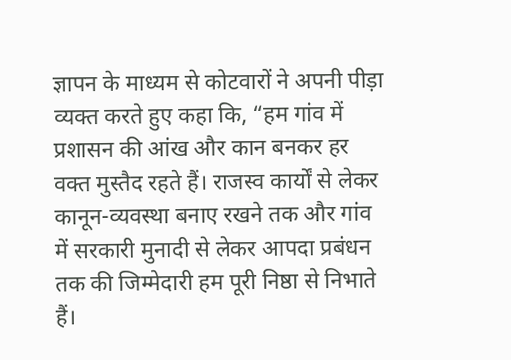ज्ञापन के माध्यम से कोटवारों ने अपनी पीड़ा व्यक्त करते हुए कहा कि, “हम गांव में प्रशासन की आंख और कान बनकर हर वक्त मुस्तैद रहते हैं। राजस्व कार्यों से लेकर कानून-व्यवस्था बनाए रखने तक और गांव में सरकारी मुनादी से लेकर आपदा प्रबंधन तक की जिम्मेदारी हम पूरी निष्ठा से निभाते हैं।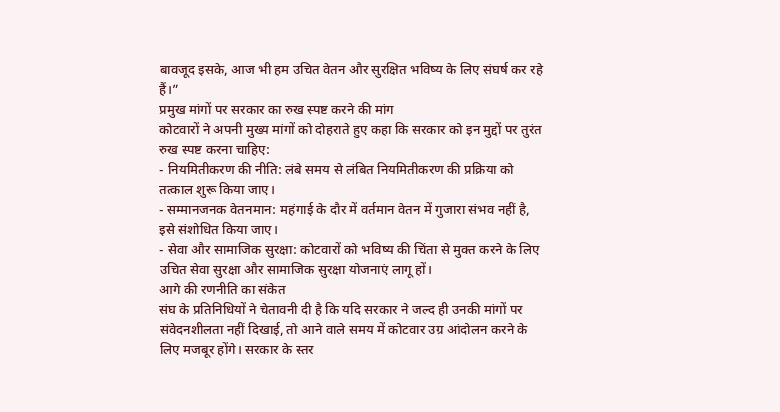बावजूद इसके, आज भी हम उचित वेतन और सुरक्षित भविष्य के लिए संघर्ष कर रहे हैं।”
प्रमुख मांगों पर सरकार का रुख स्पष्ट करने की मांग
कोटवारों ने अपनी मुख्य मांगों को दोहराते हुए कहा कि सरकार को इन मुद्दों पर तुरंत रुख स्पष्ट करना चाहिए:
- नियमितीकरण की नीति: लंबे समय से लंबित नियमितीकरण की प्रक्रिया को तत्काल शुरू किया जाए।
- सम्मानजनक वेतनमान: महंगाई के दौर में वर्तमान वेतन में गुजारा संभव नहीं है, इसे संशोधित किया जाए।
- सेवा और सामाजिक सुरक्षा: कोटवारों को भविष्य की चिंता से मुक्त करने के लिए उचित सेवा सुरक्षा और सामाजिक सुरक्षा योजनाएं लागू हों।
आगे की रणनीति का संकेत
संघ के प्रतिनिधियों ने चेतावनी दी है कि यदि सरकार ने जल्द ही उनकी मांगों पर संवेदनशीलता नहीं दिखाई, तो आने वाले समय में कोटवार उग्र आंदोलन करने के लिए मजबूर होंगे। सरकार के स्तर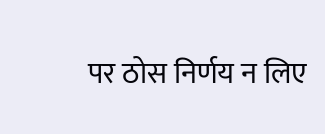पर ठोस निर्णय न लिए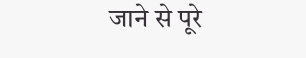जाने से पूरे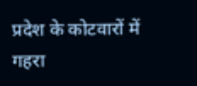प्रदेश के कोटवारों में गहरा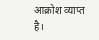आक्रोश व्याप्त है।